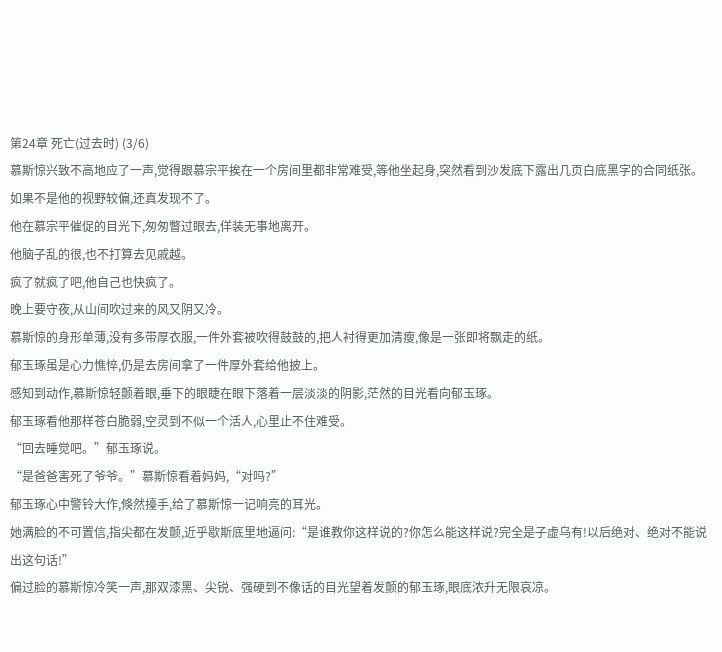第24章 死亡(过去时) (3/6)
慕斯惊兴致不高地应了一声,觉得跟慕宗平挨在一个房间里都非常难受,等他坐起身,突然看到沙发底下露出几页白底黑字的合同纸张。
如果不是他的视野较偏,还真发现不了。
他在慕宗平催促的目光下,匆匆瞥过眼去,佯装无事地离开。
他脑子乱的很,也不打算去见戚越。
疯了就疯了吧,他自己也快疯了。
晚上要守夜,从山间吹过来的风又阴又冷。
慕斯惊的身形单薄,没有多带厚衣服,一件外套被吹得鼓鼓的,把人衬得更加清瘦,像是一张即将飘走的纸。
郁玉琢虽是心力憔悴,仍是去房间拿了一件厚外套给他披上。
感知到动作,慕斯惊轻颤着眼,垂下的眼睫在眼下落着一层淡淡的阴影,茫然的目光看向郁玉琢。
郁玉琢看他那样苍白脆弱,空灵到不似一个活人,心里止不住难受。
“回去睡觉吧。”郁玉琢说。
“是爸爸害死了爷爷。”慕斯惊看着妈妈,“对吗?”
郁玉琢心中警铃大作,倏然擡手,给了慕斯惊一记响亮的耳光。
她满脸的不可置信,指尖都在发颤,近乎歇斯底里地逼问:“是谁教你这样说的?你怎么能这样说?完全是子虚乌有!以后绝对、绝对不能说出这句话!”
偏过脸的慕斯惊冷笑一声,那双漆黑、尖锐、强硬到不像话的目光望着发颤的郁玉琢,眼底浓升无限哀凉。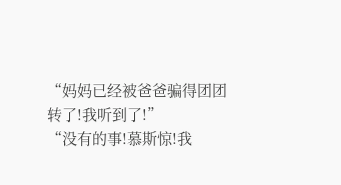“妈妈已经被爸爸骗得团团转了!我听到了!”
“没有的事!慕斯惊!我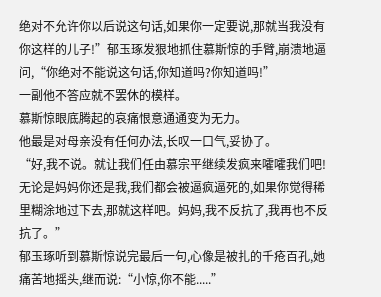绝对不允许你以后说这句话,如果你一定要说,那就当我没有你这样的儿子!”郁玉琢发狠地抓住慕斯惊的手臂,崩溃地逼问,“你绝对不能说这句话,你知道吗?你知道吗!”
一副他不答应就不罢休的模样。
慕斯惊眼底腾起的哀痛恨意通通变为无力。
他最是对母亲没有任何办法,长叹一口气,妥协了。
“好,我不说。就让我们任由慕宗平继续发疯来嚯嚯我们吧!无论是妈妈你还是我,我们都会被逼疯逼死的,如果你觉得稀里糊涂地过下去,那就这样吧。妈妈,我不反抗了,我再也不反抗了。”
郁玉琢听到慕斯惊说完最后一句,心像是被扎的千疮百孔,她痛苦地摇头,继而说:“小惊,你不能.....”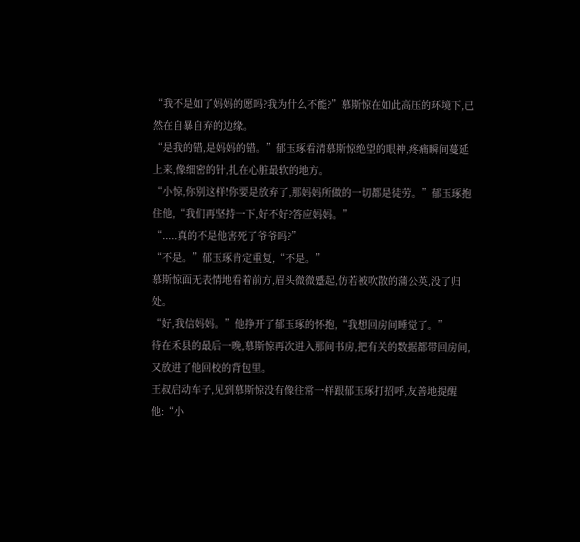“我不是如了妈妈的愿吗?我为什么不能?”慕斯惊在如此高压的环境下,已然在自暴自弃的边缘。
“是我的错,是妈妈的错。”郁玉琢看清慕斯惊绝望的眼神,疼痛瞬间蔓延上来,像细密的针,扎在心脏最软的地方。
“小惊,你别这样!你要是放弃了,那妈妈所做的一切都是徒劳。”郁玉琢抱住他,“我们再坚持一下,好不好?答应妈妈。”
“.....真的不是他害死了爷爷吗?”
“不是。”郁玉琢肯定重复,“不是。”
慕斯惊面无表情地看着前方,眉头微微蹙起,仿若被吹散的蒲公英,没了归处。
“好,我信妈妈。”他挣开了郁玉琢的怀抱,“我想回房间睡觉了。”
待在禾县的最后一晚,慕斯惊再次进入那间书房,把有关的数据都带回房间,又放进了他回校的背包里。
王叔启动车子,见到慕斯惊没有像往常一样跟郁玉琢打招呼,友善地提醒他:“小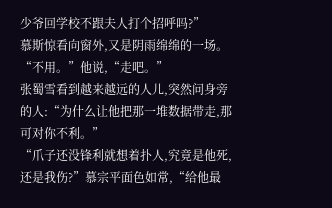少爷回学校不跟夫人打个招呼吗?”
慕斯惊看向窗外,又是阴雨绵绵的一场。
“不用。”他说,“走吧。”
张蜀雪看到越来越远的人儿,突然问身旁的人:“为什么让他把那一堆数据带走,那可对你不利。”
“爪子还没锋利就想着扑人,究竟是他死,还是我伤?”慕宗平面色如常,“给他最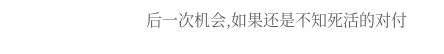后一次机会,如果还是不知死活的对付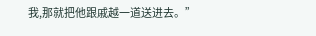我,那就把他跟戚越一道送进去。”